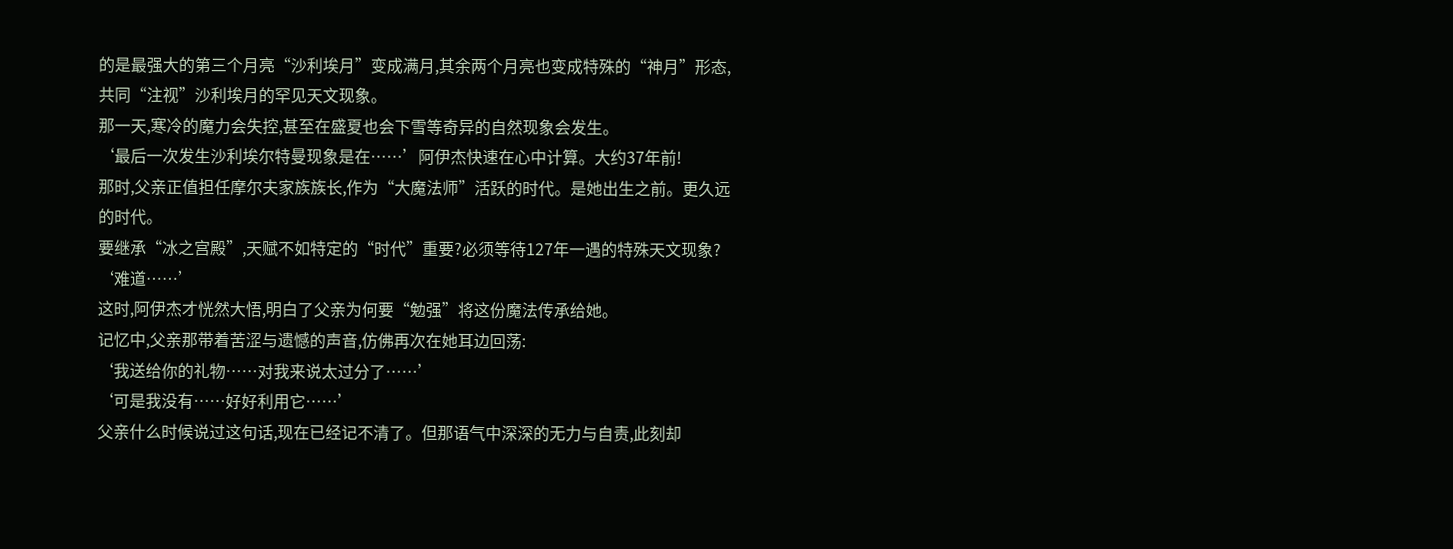的是最强大的第三个月亮“沙利埃月”变成满月,其余两个月亮也变成特殊的“神月”形态,共同“注视”沙利埃月的罕见天文现象。
那一天,寒冷的魔力会失控,甚至在盛夏也会下雪等奇异的自然现象会发生。
‘最后一次发生沙利埃尔特曼现象是在……’阿伊杰快速在心中计算。大约37年前!
那时,父亲正值担任摩尔夫家族族长,作为“大魔法师”活跃的时代。是她出生之前。更久远的时代。
要继承“冰之宫殿”,天赋不如特定的“时代”重要?必须等待127年一遇的特殊天文现象?
‘难道……’
这时,阿伊杰才恍然大悟,明白了父亲为何要“勉强”将这份魔法传承给她。
记忆中,父亲那带着苦涩与遗憾的声音,仿佛再次在她耳边回荡:
‘我送给你的礼物……对我来说太过分了……’
‘可是我没有……好好利用它……’
父亲什么时候说过这句话,现在已经记不清了。但那语气中深深的无力与自责,此刻却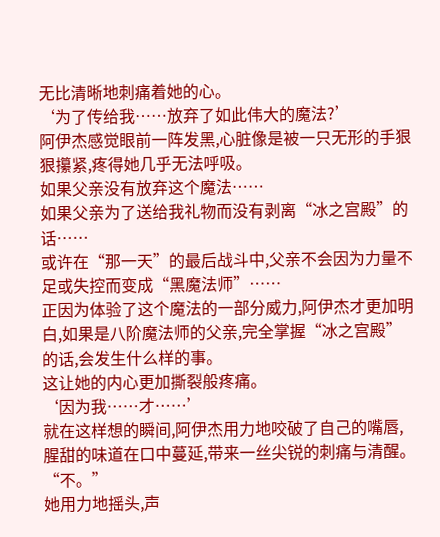无比清晰地刺痛着她的心。
‘为了传给我……放弃了如此伟大的魔法?’
阿伊杰感觉眼前一阵发黑,心脏像是被一只无形的手狠狠攥紧,疼得她几乎无法呼吸。
如果父亲没有放弃这个魔法……
如果父亲为了送给我礼物而没有剥离“冰之宫殿”的话……
或许在“那一天”的最后战斗中,父亲不会因为力量不足或失控而变成“黑魔法师”……
正因为体验了这个魔法的一部分威力,阿伊杰才更加明白,如果是八阶魔法师的父亲,完全掌握“冰之宫殿”的话,会发生什么样的事。
这让她的内心更加撕裂般疼痛。
‘因为我……才……’
就在这样想的瞬间,阿伊杰用力地咬破了自己的嘴唇,腥甜的味道在口中蔓延,带来一丝尖锐的刺痛与清醒。
“不。”
她用力地摇头,声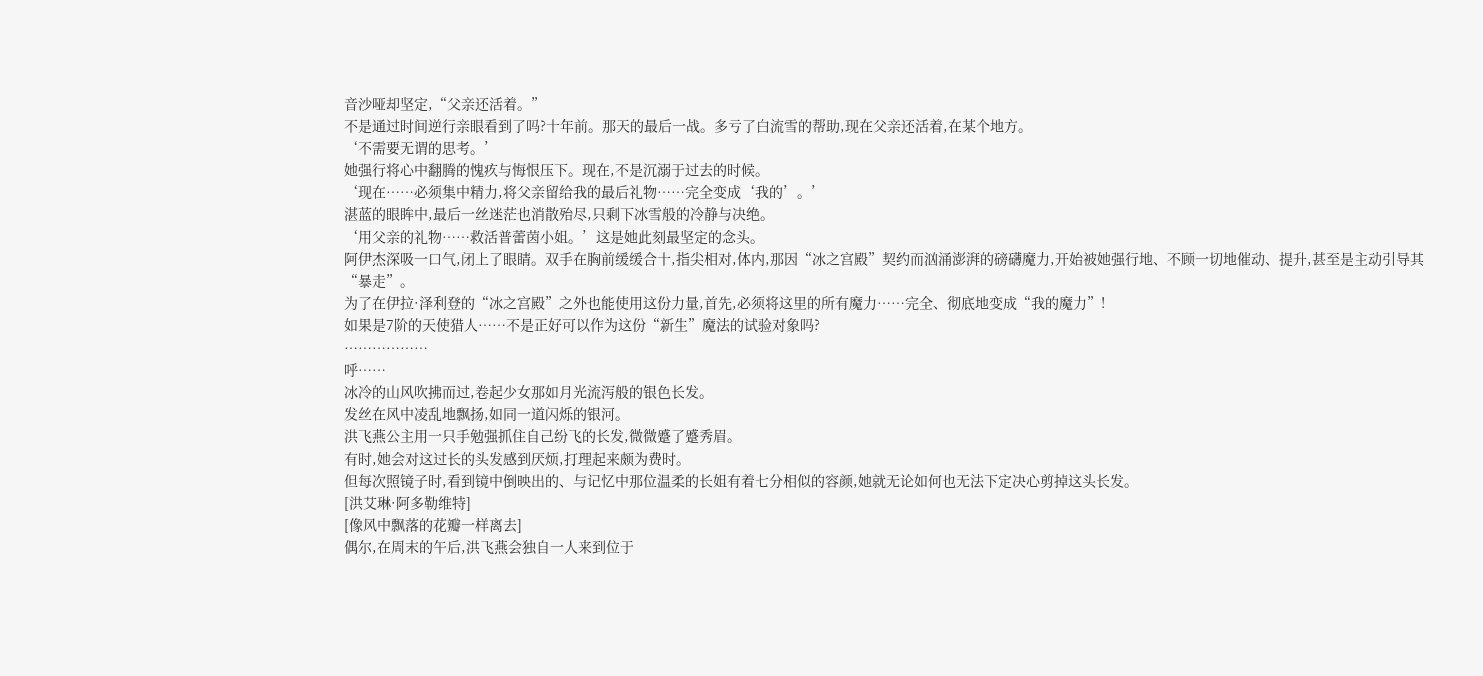音沙哑却坚定,“父亲还活着。”
不是通过时间逆行亲眼看到了吗?十年前。那天的最后一战。多亏了白流雪的帮助,现在父亲还活着,在某个地方。
‘不需要无谓的思考。’
她强行将心中翻腾的愧疚与悔恨压下。现在,不是沉溺于过去的时候。
‘现在……必须集中精力,将父亲留给我的最后礼物……完全变成‘我的’。’
湛蓝的眼眸中,最后一丝迷茫也消散殆尽,只剩下冰雪般的冷静与决绝。
‘用父亲的礼物……救活普蕾茵小姐。’这是她此刻最坚定的念头。
阿伊杰深吸一口气,闭上了眼睛。双手在胸前缓缓合十,指尖相对,体内,那因“冰之宫殿”契约而汹涌澎湃的磅礴魔力,开始被她强行地、不顾一切地催动、提升,甚至是主动引导其“暴走”。
为了在伊拉·泽利登的“冰之宫殿”之外也能使用这份力量,首先,必须将这里的所有魔力……完全、彻底地变成“我的魔力”!
如果是7阶的天使猎人……不是正好可以作为这份“新生”魔法的试验对象吗?
………………
呼……
冰冷的山风吹拂而过,卷起少女那如月光流泻般的银色长发。
发丝在风中凌乱地飘扬,如同一道闪烁的银河。
洪飞燕公主用一只手勉强抓住自己纷飞的长发,微微蹙了蹙秀眉。
有时,她会对这过长的头发感到厌烦,打理起来颇为费时。
但每次照镜子时,看到镜中倒映出的、与记忆中那位温柔的长姐有着七分相似的容颜,她就无论如何也无法下定决心剪掉这头长发。
[洪艾琳·阿多勒维特]
[像风中飘落的花瓣一样离去]
偶尔,在周末的午后,洪飞燕会独自一人来到位于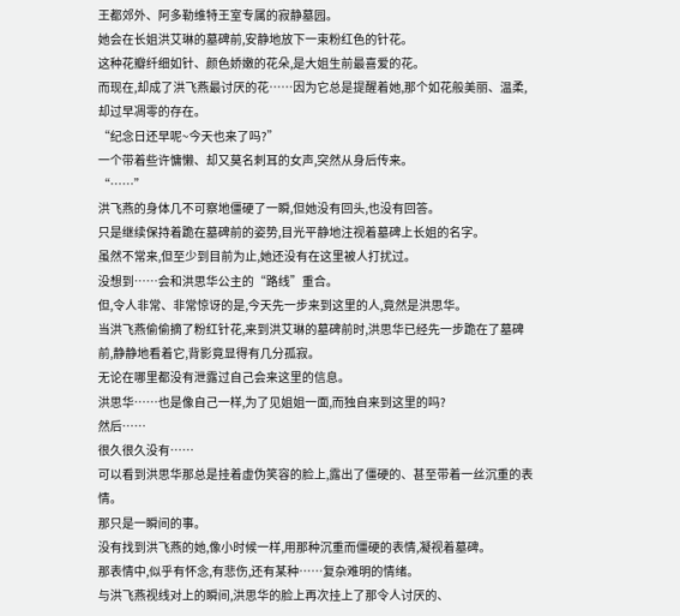王都郊外、阿多勒维特王室专属的寂静墓园。
她会在长姐洪艾琳的墓碑前,安静地放下一束粉红色的针花。
这种花瓣纤细如针、颜色娇嫩的花朵,是大姐生前最喜爱的花。
而现在,却成了洪飞燕最讨厌的花……因为它总是提醒着她,那个如花般美丽、温柔,却过早凋零的存在。
“纪念日还早呢~今天也来了吗?”
一个带着些许慵懒、却又莫名刺耳的女声,突然从身后传来。
“……”
洪飞燕的身体几不可察地僵硬了一瞬,但她没有回头,也没有回答。
只是继续保持着跪在墓碑前的姿势,目光平静地注视着墓碑上长姐的名字。
虽然不常来,但至少到目前为止,她还没有在这里被人打扰过。
没想到……会和洪思华公主的“路线”重合。
但,令人非常、非常惊讶的是,今天先一步来到这里的人,竟然是洪思华。
当洪飞燕偷偷摘了粉红针花,来到洪艾琳的墓碑前时,洪思华已经先一步跪在了墓碑前,静静地看着它,背影竟显得有几分孤寂。
无论在哪里都没有泄露过自己会来这里的信息。
洪思华……也是像自己一样,为了见姐姐一面,而独自来到这里的吗?
然后……
很久很久没有……
可以看到洪思华那总是挂着虚伪笑容的脸上,露出了僵硬的、甚至带着一丝沉重的表情。
那只是一瞬间的事。
没有找到洪飞燕的她,像小时候一样,用那种沉重而僵硬的表情,凝视着墓碑。
那表情中,似乎有怀念,有悲伤,还有某种……复杂难明的情绪。
与洪飞燕视线对上的瞬间,洪思华的脸上再次挂上了那令人讨厌的、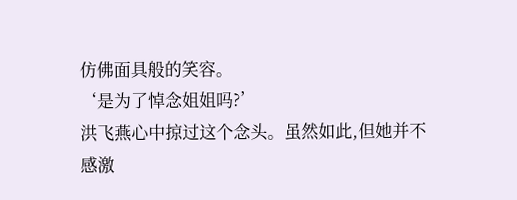仿佛面具般的笑容。
‘是为了悼念姐姐吗?’
洪飞燕心中掠过这个念头。虽然如此,但她并不感激